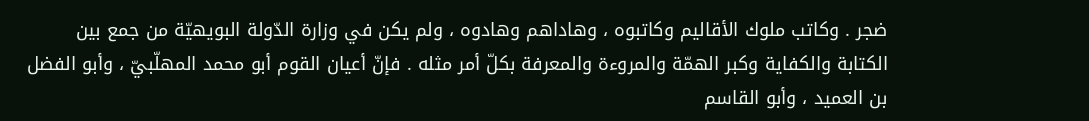ضجر . وكاتب ملوك الأقاليم وكاتبوه ، وهاداهم وهادوه ، ولم يكن في وزارة الدّولة البويهيّة من جمع بين الكتابة والكفاية وكبر الهمّة والمروءة والمعرفة بكلّ أمر مثله . فإنّ أعيان القوم أبو محمد المهلّبيّ ، وأبو الفضل بن العميد ، وأبو القاسم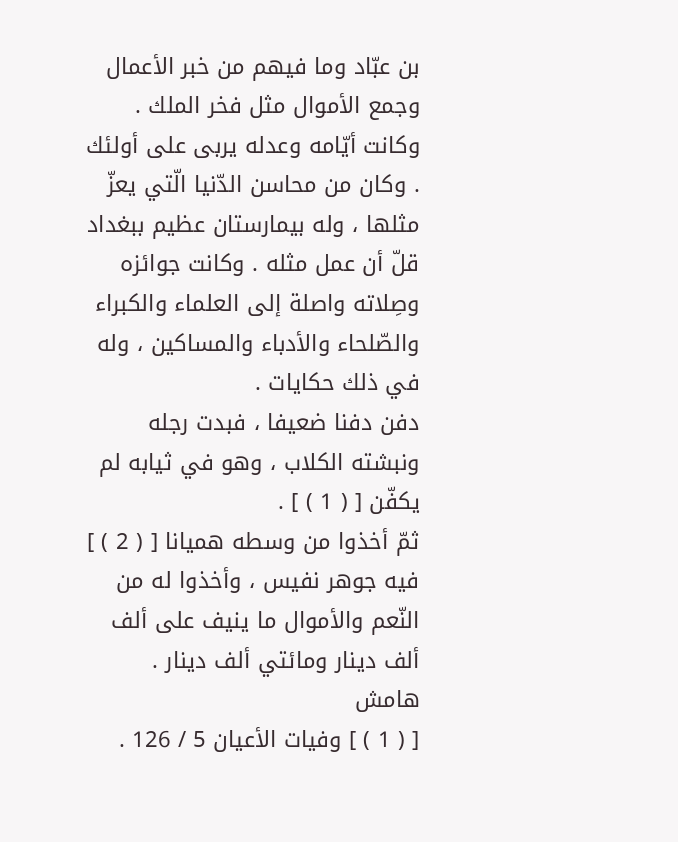بن عبّاد وما فيهم من خبر الأعمال وجمع الأموال مثل فخر الملك .
وكانت أيّامه وعدله يربى على أولئك . وكان من محاسن الدّنيا الّتي يعزّ مثلها ، وله بيمارستان عظيم ببغداد قلّ أن عمل مثله . وكانت جوائزه وصِلاته واصلة إلى العلماء والكبراء والصّلحاء والأدباء والمساكين ، وله في ذلك حكايات .
دفن دفنا ضعيفا ، فبدت رجله ونبشته الكلاب ، وهو في ثيابه لم يكفّن [ ( 1 ) ] .
ثمّ أخذوا من وسطه هميانا [ ( 2 ) ] فيه جوهر نفيس ، وأخذوا له من النّعم والأموال ما ينيف على ألف ألف دينار ومائتي ألف دينار .
هامش
[ ( 1 ) ] وفيات الأعيان 5 / 126 .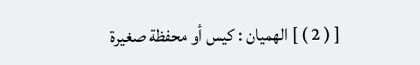[ ( 2 ) ] الهميان : كيس أو محفظة صغيرة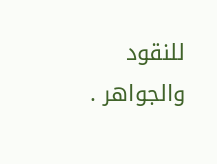للنقود والجواهر .